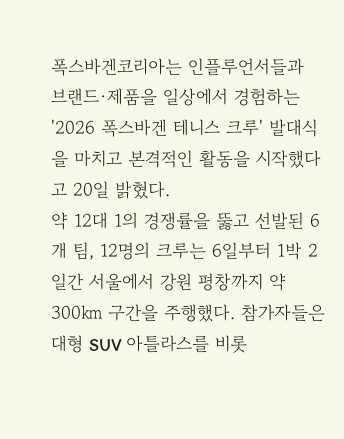폭스바겐코리아는 인플루언서들과 브랜드·제품을 일상에서 경험하는 '2026 폭스바겐 테니스 크루' 발대식을 마치고 본격적인 활동을 시작했다고 20일 밝혔다.
약 12대 1의 경쟁률을 뚫고 선발된 6개 팀, 12명의 크루는 6일부터 1박 2일간 서울에서 강원 평창까지 약 300㎞ 구간을 주행했다. 참가자들은 대형 SUV 아틀라스를 비롯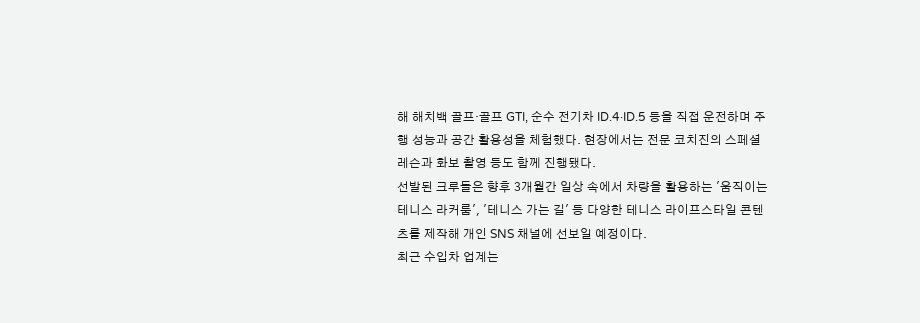해 해치백 골프·골프 GTI, 순수 전기차 ID.4·ID.5 등을 직접 운전하며 주행 성능과 공간 활용성을 체험했다. 현장에서는 전문 코치진의 스페셜 레슨과 화보 촬영 등도 함께 진행됐다.
선발된 크루들은 향후 3개월간 일상 속에서 차량을 활용하는 '움직이는 테니스 라커룸', '테니스 가는 길' 등 다양한 테니스 라이프스타일 콘텐츠를 제작해 개인 SNS 채널에 선보일 예정이다.
최근 수입차 업계는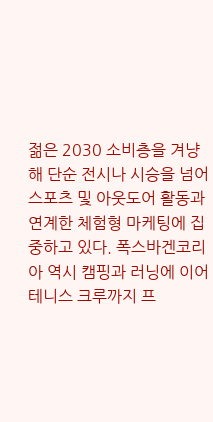젊은 2030 소비층을 겨냥해 단순 전시나 시승을 넘어 스포츠 및 아웃도어 활동과 연계한 체험형 마케팅에 집중하고 있다. 폭스바겐코리아 역시 캠핑과 러닝에 이어 테니스 크루까지 프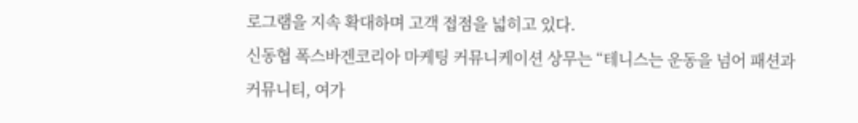로그램을 지속 확대하며 고객 접점을 넓히고 있다.
신동협 폭스바겐코리아 마케팅 커뮤니케이션 상무는 “테니스는 운동을 넘어 패션과 커뮤니티, 여가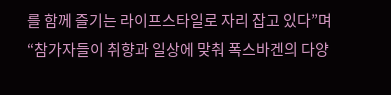를 함께 즐기는 라이프스타일로 자리 잡고 있다”며 “참가자들이 취향과 일상에 맞춰 폭스바겐의 다양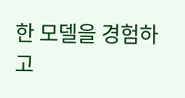한 모델을 경험하고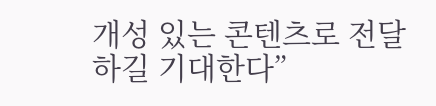개성 있는 콘텐츠로 전달하길 기대한다”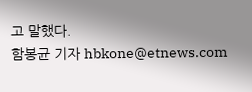고 말했다.
함봉균 기자 hbkone@etnews.com